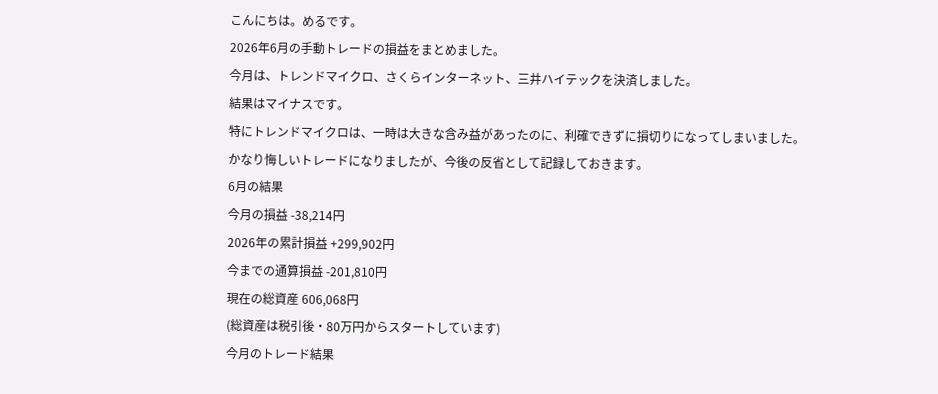こんにちは。めるです。
2026年6月の手動トレードの損益をまとめました。
今月は、トレンドマイクロ、さくらインターネット、三井ハイテックを決済しました。
結果はマイナスです。
特にトレンドマイクロは、一時は大きな含み益があったのに、利確できずに損切りになってしまいました。
かなり悔しいトレードになりましたが、今後の反省として記録しておきます。
6月の結果
今月の損益 -38,214円
2026年の累計損益 +299,902円
今までの通算損益 -201,810円
現在の総資産 606,068円
(総資産は税引後・80万円からスタートしています)
今月のトレード結果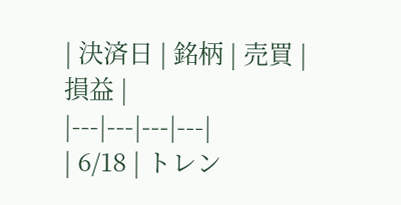| 決済日 | 銘柄 | 売買 | 損益 |
|---|---|---|---|
| 6/18 | トレン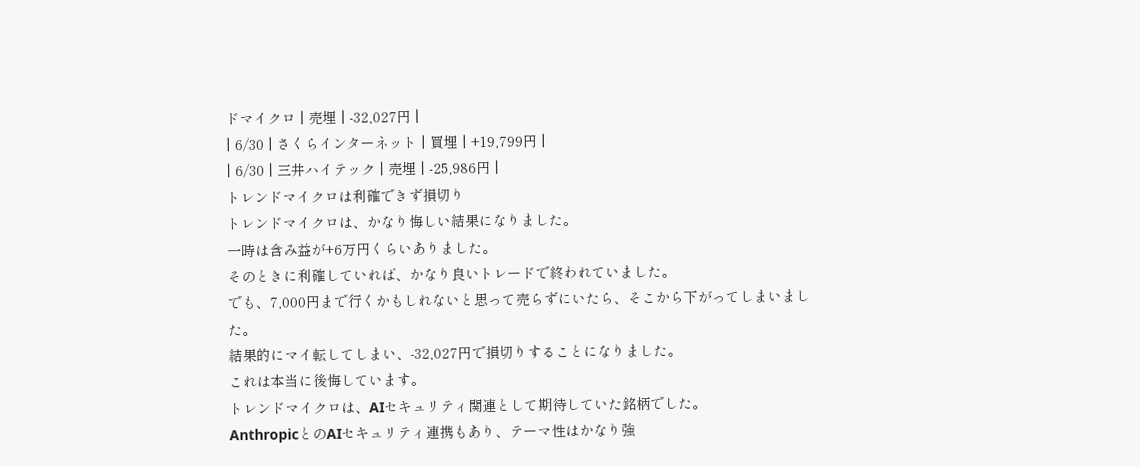ドマイクロ | 売埋 | -32,027円 |
| 6/30 | さくらインターネット | 買埋 | +19,799円 |
| 6/30 | 三井ハイテック | 売埋 | -25,986円 |
トレンドマイクロは利確できず損切り
トレンドマイクロは、かなり悔しい結果になりました。
一時は含み益が+6万円くらいありました。
そのときに利確していれば、かなり良いトレードで終われていました。
でも、7,000円まで行くかもしれないと思って売らずにいたら、そこから下がってしまいました。
結果的にマイ転してしまい、-32,027円で損切りすることになりました。
これは本当に後悔しています。
トレンドマイクロは、AIセキュリティ関連として期待していた銘柄でした。
AnthropicとのAIセキュリティ連携もあり、テーマ性はかなり強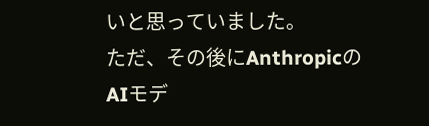いと思っていました。
ただ、その後にAnthropicのAIモデ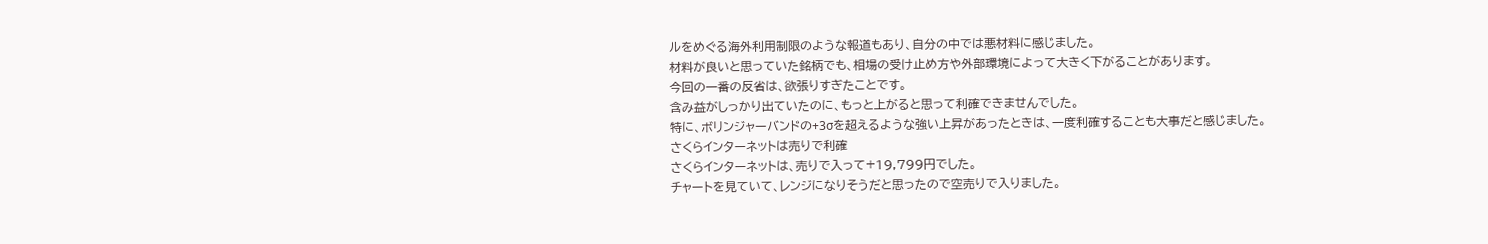ルをめぐる海外利用制限のような報道もあり、自分の中では悪材料に感じました。
材料が良いと思っていた銘柄でも、相場の受け止め方や外部環境によって大きく下がることがあります。
今回の一番の反省は、欲張りすぎたことです。
含み益がしっかり出ていたのに、もっと上がると思って利確できませんでした。
特に、ボリンジャーバンドの+3σを超えるような強い上昇があったときは、一度利確することも大事だと感じました。
さくらインターネットは売りで利確
さくらインターネットは、売りで入って+19,799円でした。
チャートを見ていて、レンジになりそうだと思ったので空売りで入りました。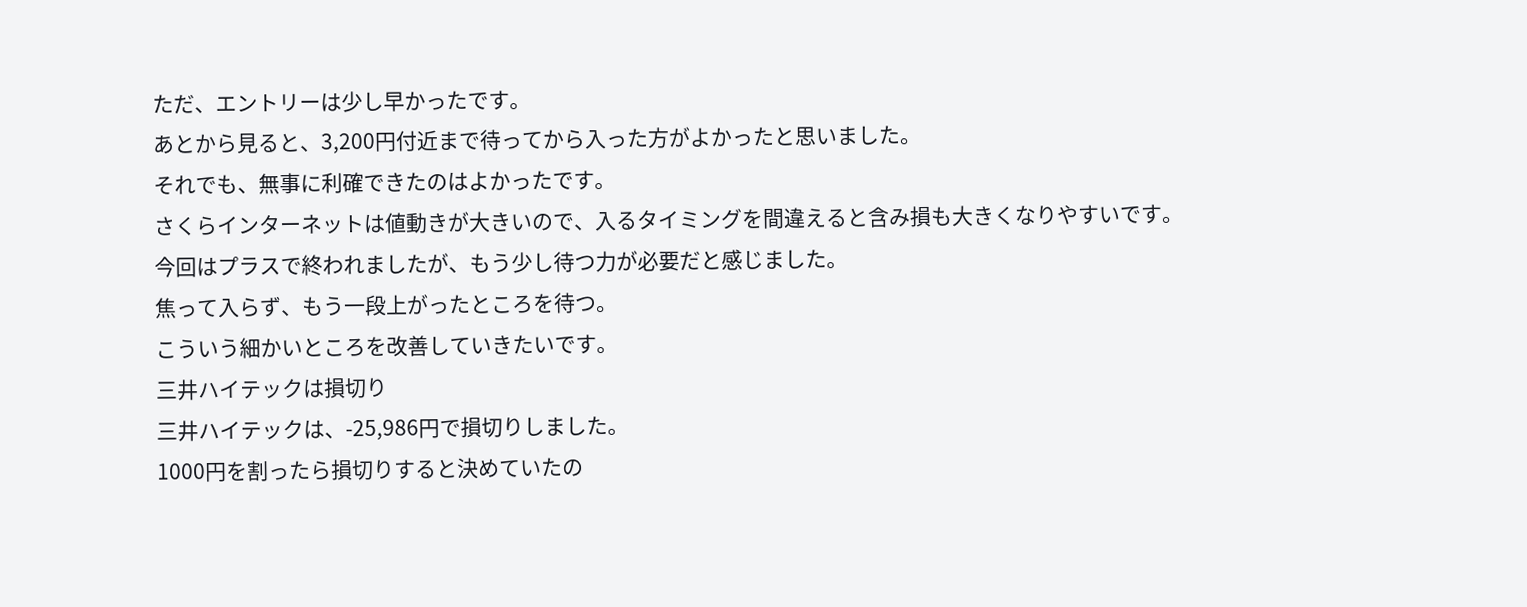ただ、エントリーは少し早かったです。
あとから見ると、3,200円付近まで待ってから入った方がよかったと思いました。
それでも、無事に利確できたのはよかったです。
さくらインターネットは値動きが大きいので、入るタイミングを間違えると含み損も大きくなりやすいです。
今回はプラスで終われましたが、もう少し待つ力が必要だと感じました。
焦って入らず、もう一段上がったところを待つ。
こういう細かいところを改善していきたいです。
三井ハイテックは損切り
三井ハイテックは、-25,986円で損切りしました。
1000円を割ったら損切りすると決めていたの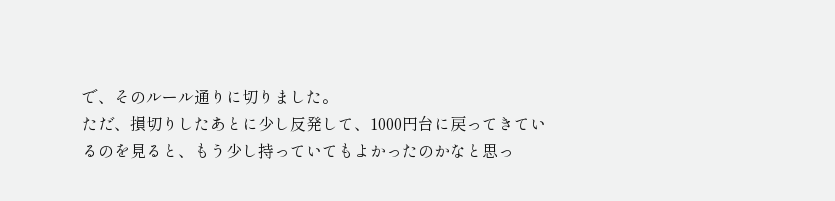で、そのルール通りに切りました。
ただ、損切りしたあとに少し反発して、1000円台に戻ってきているのを見ると、もう少し持っていてもよかったのかなと思っ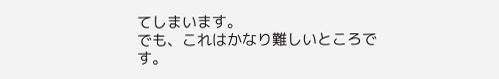てしまいます。
でも、これはかなり難しいところです。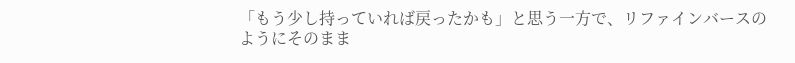「もう少し持っていれば戻ったかも」と思う一方で、リファインバースのようにそのまま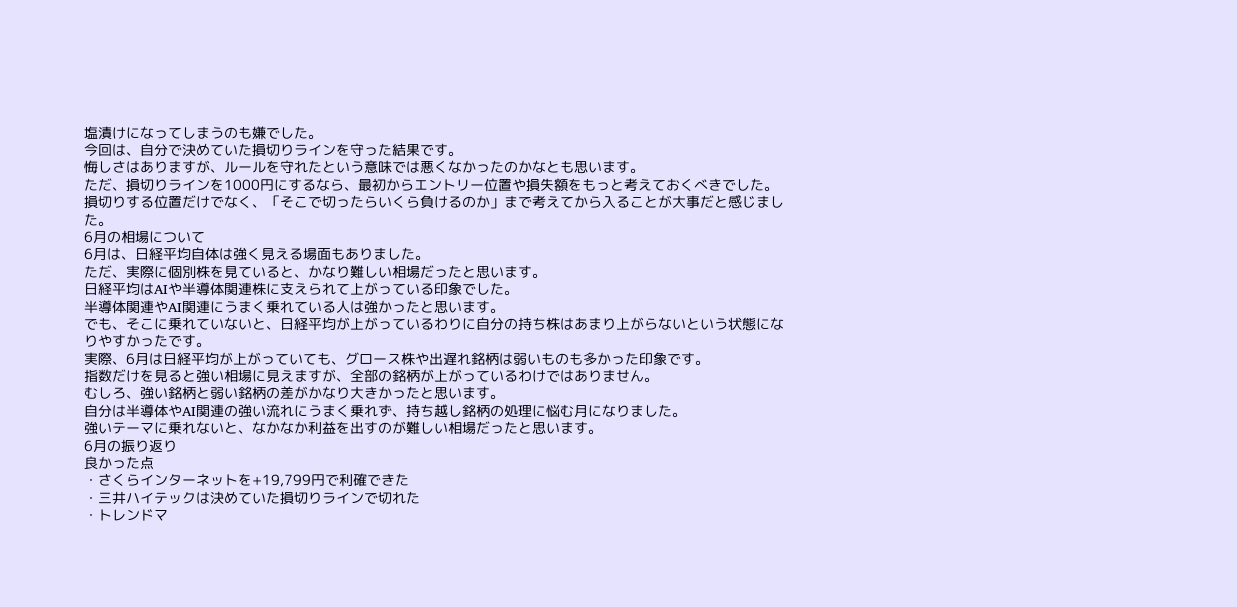塩漬けになってしまうのも嫌でした。
今回は、自分で決めていた損切りラインを守った結果です。
悔しさはありますが、ルールを守れたという意味では悪くなかったのかなとも思います。
ただ、損切りラインを1000円にするなら、最初からエントリー位置や損失額をもっと考えておくべきでした。
損切りする位置だけでなく、「そこで切ったらいくら負けるのか」まで考えてから入ることが大事だと感じました。
6月の相場について
6月は、日経平均自体は強く見える場面もありました。
ただ、実際に個別株を見ていると、かなり難しい相場だったと思います。
日経平均はAIや半導体関連株に支えられて上がっている印象でした。
半導体関連やAI関連にうまく乗れている人は強かったと思います。
でも、そこに乗れていないと、日経平均が上がっているわりに自分の持ち株はあまり上がらないという状態になりやすかったです。
実際、6月は日経平均が上がっていても、グロース株や出遅れ銘柄は弱いものも多かった印象です。
指数だけを見ると強い相場に見えますが、全部の銘柄が上がっているわけではありません。
むしろ、強い銘柄と弱い銘柄の差がかなり大きかったと思います。
自分は半導体やAI関連の強い流れにうまく乗れず、持ち越し銘柄の処理に悩む月になりました。
強いテーマに乗れないと、なかなか利益を出すのが難しい相場だったと思います。
6月の振り返り
良かった点
・さくらインターネットを+19,799円で利確できた
・三井ハイテックは決めていた損切りラインで切れた
・トレンドマ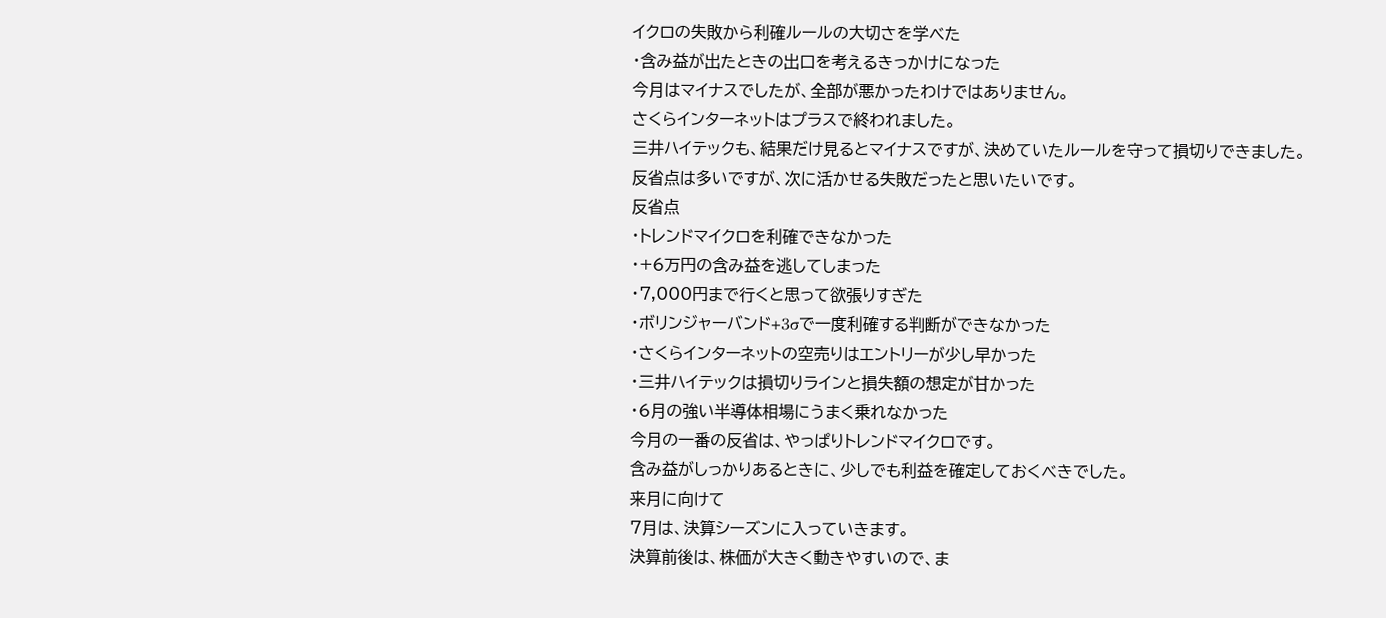イクロの失敗から利確ルールの大切さを学べた
・含み益が出たときの出口を考えるきっかけになった
今月はマイナスでしたが、全部が悪かったわけではありません。
さくらインターネットはプラスで終われました。
三井ハイテックも、結果だけ見るとマイナスですが、決めていたルールを守って損切りできました。
反省点は多いですが、次に活かせる失敗だったと思いたいです。
反省点
・トレンドマイクロを利確できなかった
・+6万円の含み益を逃してしまった
・7,000円まで行くと思って欲張りすぎた
・ボリンジャーバンド+3σで一度利確する判断ができなかった
・さくらインターネットの空売りはエントリーが少し早かった
・三井ハイテックは損切りラインと損失額の想定が甘かった
・6月の強い半導体相場にうまく乗れなかった
今月の一番の反省は、やっぱりトレンドマイクロです。
含み益がしっかりあるときに、少しでも利益を確定しておくべきでした。
来月に向けて
7月は、決算シーズンに入っていきます。
決算前後は、株価が大きく動きやすいので、ま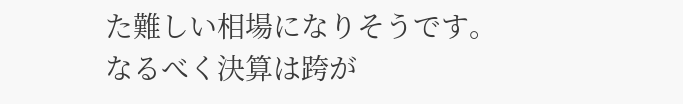た難しい相場になりそうです。
なるべく決算は跨が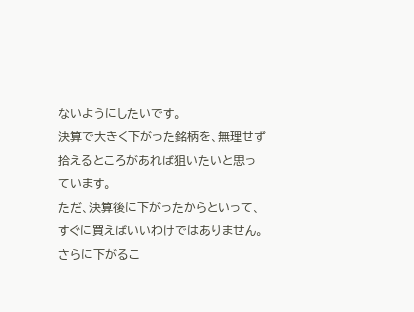ないようにしたいです。
決算で大きく下がった銘柄を、無理せず拾えるところがあれば狙いたいと思っています。
ただ、決算後に下がったからといって、すぐに買えばいいわけではありません。
さらに下がるこ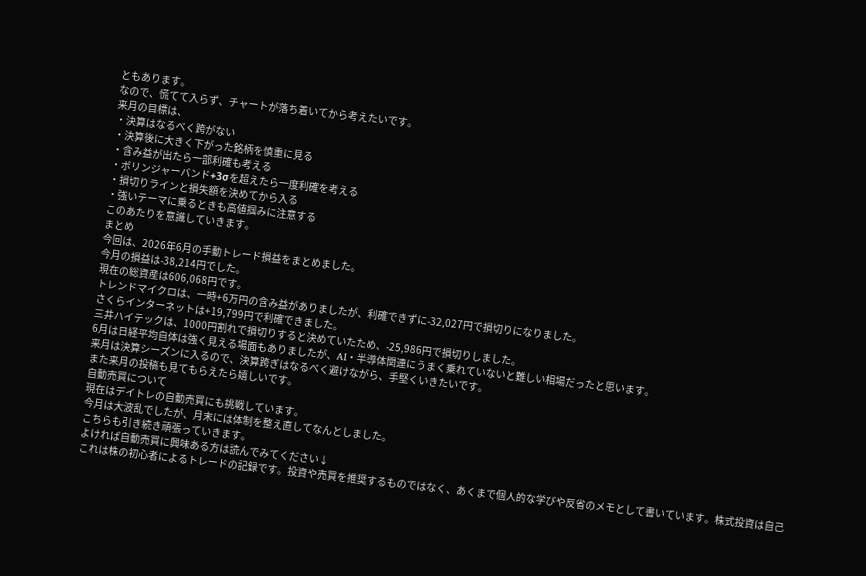ともあります。
なので、慌てて入らず、チャートが落ち着いてから考えたいです。
来月の目標は、
・決算はなるべく跨がない
・決算後に大きく下がった銘柄を慎重に見る
・含み益が出たら一部利確も考える
・ボリンジャーバンド+3σを超えたら一度利確を考える
・損切りラインと損失額を決めてから入る
・強いテーマに乗るときも高値掴みに注意する
このあたりを意識していきます。
まとめ
今回は、2026年6月の手動トレード損益をまとめました。
今月の損益は-38,214円でした。
現在の総資産は606,068円です。
トレンドマイクロは、一時+6万円の含み益がありましたが、利確できずに-32,027円で損切りになりました。
さくらインターネットは+19,799円で利確できました。
三井ハイテックは、1000円割れで損切りすると決めていたため、-25,986円で損切りしました。
6月は日経平均自体は強く見える場面もありましたが、AI・半導体関連にうまく乗れていないと難しい相場だったと思います。
来月は決算シーズンに入るので、決算跨ぎはなるべく避けながら、手堅くいきたいです。
また来月の投稿も見てもらえたら嬉しいです。
自動売買について
現在はデイトレの自動売買にも挑戦しています。
今月は大波乱でしたが、月末には体制を整え直してなんとしました。
こちらも引き続き頑張っていきます。
よければ自動売買に興味ある方は読んでみてください↓
これは株の初心者によるトレードの記録です。投資や売買を推奨するものではなく、あくまで個人的な学びや反省のメモとして書いています。株式投資は自己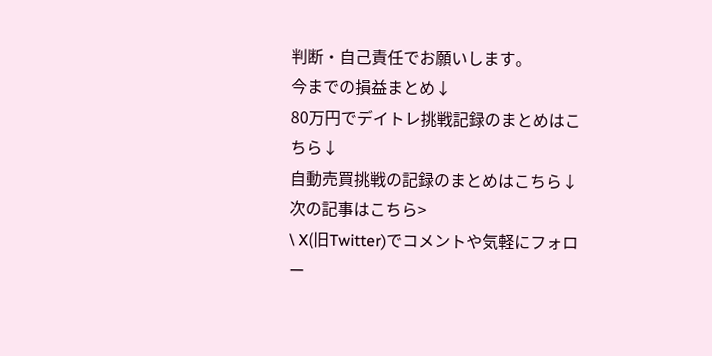判断・自己責任でお願いします。
今までの損益まとめ↓
80万円でデイトレ挑戦記録のまとめはこちら↓
自動売買挑戦の記録のまとめはこちら↓
次の記事はこちら>
\ X(旧Twitter)でコメントや気軽にフォロー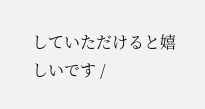していただけると嬉しいです /